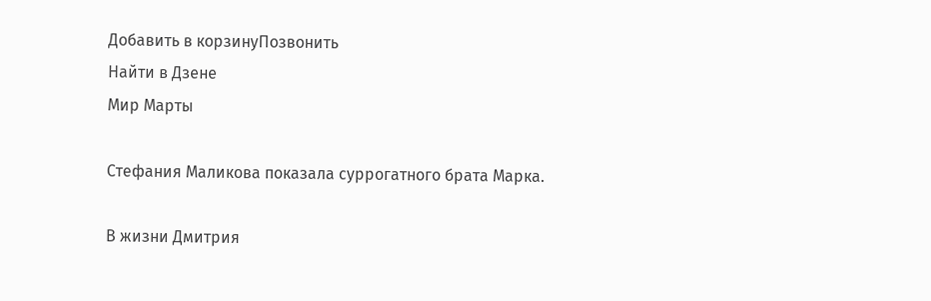Добавить в корзинуПозвонить
Найти в Дзене
Мир Марты

Стефания Маликова показала суррогатного брата Марка.

В жизни Дмитрия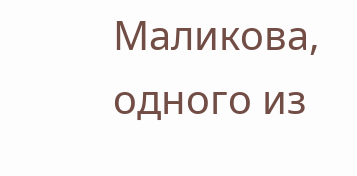Маликова, одного из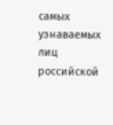самых узнаваемых лиц российской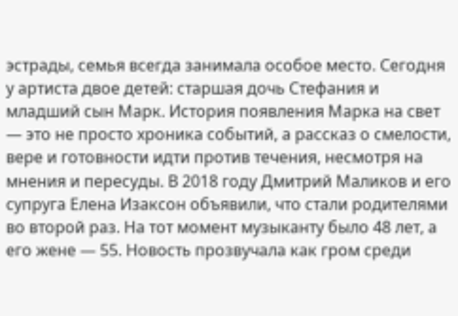эстрады, семья всегда занимала особое место. Сегодня у артиста двое детей: старшая дочь Стефания и младший сын Марк. История появления Марка на свет — это не просто хроника событий, а рассказ о смелости, вере и готовности идти против течения, несмотря на мнения и пересуды. В 2018 году Дмитрий Маликов и его супруга Елена Изаксон объявили, что стали родителями во второй раз. На тот момент музыканту было 48 лет, а его жене — 55. Новость прозвучала как гром среди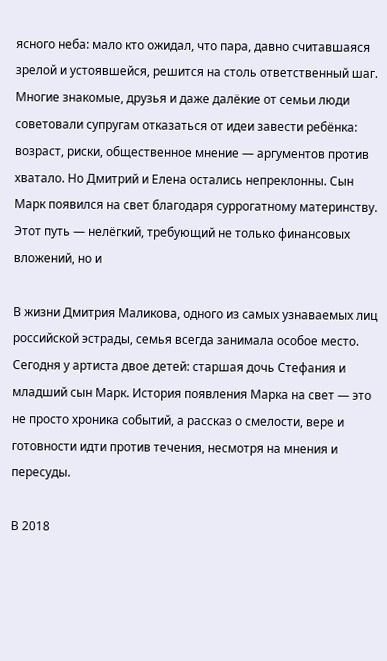ясного неба: мало кто ожидал, что пара, давно считавшаяся зрелой и устоявшейся, решится на столь ответственный шаг. Многие знакомые, друзья и даже далёкие от семьи люди советовали супругам отказаться от идеи завести ребёнка: возраст, риски, общественное мнение — аргументов против хватало. Но Дмитрий и Елена остались непреклонны. Сын Марк появился на свет благодаря суррогатному материнству. Этот путь — нелёгкий, требующий не только финансовых вложений, но и

В жизни Дмитрия Маликова, одного из самых узнаваемых лиц российской эстрады, семья всегда занимала особое место. Сегодня у артиста двое детей: старшая дочь Стефания и младший сын Марк. История появления Марка на свет — это не просто хроника событий, а рассказ о смелости, вере и готовности идти против течения, несмотря на мнения и пересуды.

В 2018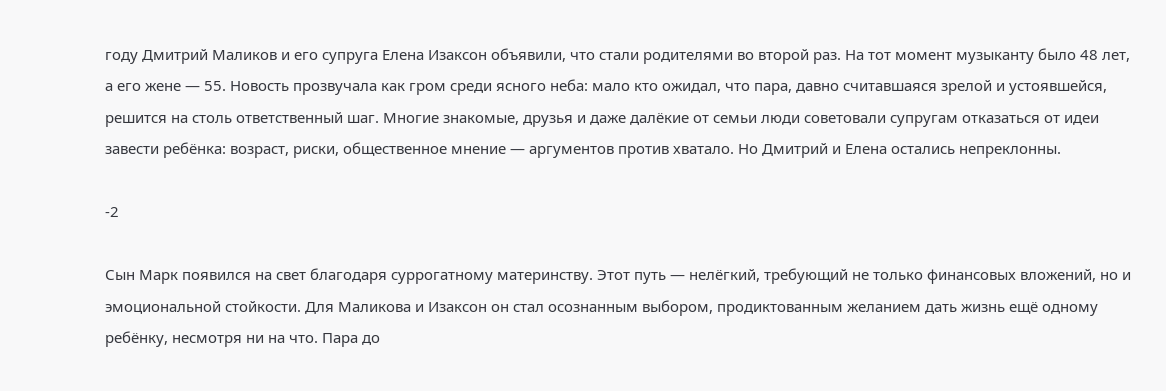году Дмитрий Маликов и его супруга Елена Изаксон объявили, что стали родителями во второй раз. На тот момент музыканту было 48 лет, а его жене — 55. Новость прозвучала как гром среди ясного неба: мало кто ожидал, что пара, давно считавшаяся зрелой и устоявшейся, решится на столь ответственный шаг. Многие знакомые, друзья и даже далёкие от семьи люди советовали супругам отказаться от идеи завести ребёнка: возраст, риски, общественное мнение — аргументов против хватало. Но Дмитрий и Елена остались непреклонны.

-2

Сын Марк появился на свет благодаря суррогатному материнству. Этот путь — нелёгкий, требующий не только финансовых вложений, но и эмоциональной стойкости. Для Маликова и Изаксон он стал осознанным выбором, продиктованным желанием дать жизнь ещё одному ребёнку, несмотря ни на что. Пара до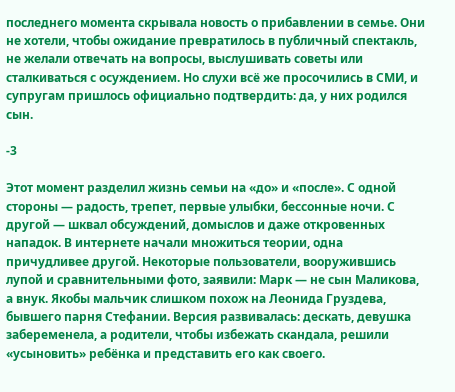последнего момента скрывала новость о прибавлении в семье. Они не хотели, чтобы ожидание превратилось в публичный спектакль, не желали отвечать на вопросы, выслушивать советы или сталкиваться с осуждением. Но слухи всё же просочились в СМИ, и супругам пришлось официально подтвердить: да, у них родился сын.

-3

Этот момент разделил жизнь семьи на «до» и «после». С одной стороны — радость, трепет, первые улыбки, бессонные ночи. С другой — шквал обсуждений, домыслов и даже откровенных нападок. В интернете начали множиться теории, одна причудливее другой. Некоторые пользователи, вооружившись лупой и сравнительными фото, заявили: Марк — не сын Маликова, а внук. Якобы мальчик слишком похож на Леонида Груздева, бывшего парня Стефании. Версия развивалась: дескать, девушка забеременела, а родители, чтобы избежать скандала, решили «усыновить» ребёнка и представить его как своего.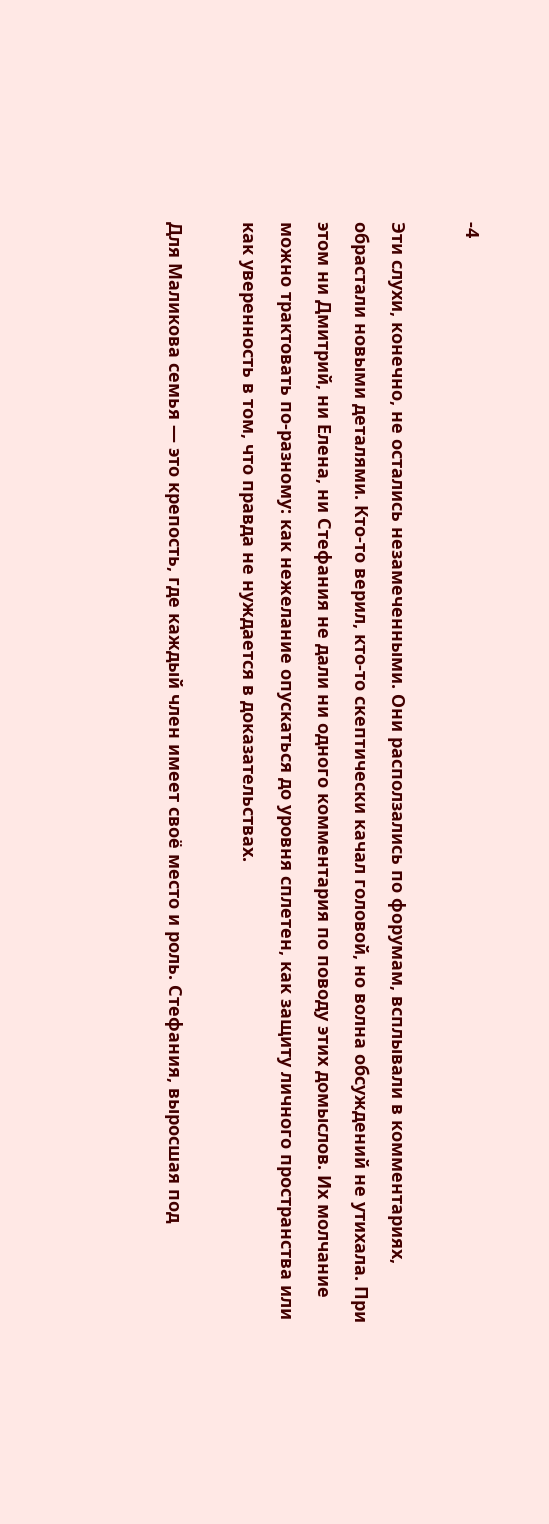-4

Эти слухи, конечно, не остались незамеченными. Они расползались по форумам, всплывали в комментариях, обрастали новыми деталями. Кто‑то верил, кто‑то скептически качал головой, но волна обсуждений не утихала. При этом ни Дмитрий, ни Елена, ни Стефания не дали ни одного комментария по поводу этих домыслов. Их молчание можно трактовать по‑разному: как нежелание опускаться до уровня сплетен, как защиту личного пространства или как уверенность в том, что правда не нуждается в доказательствах.

Для Маликова семья — это крепость, где каждый член имеет своё место и роль. Стефания, выросшая под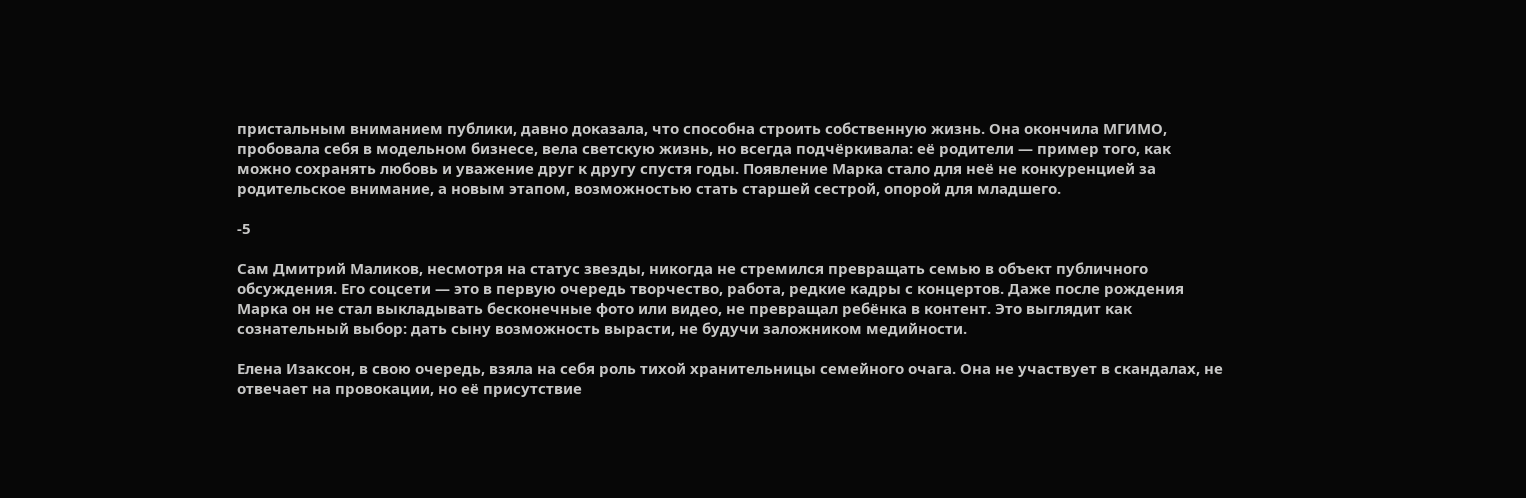пристальным вниманием публики, давно доказала, что способна строить собственную жизнь. Она окончила МГИМО, пробовала себя в модельном бизнесе, вела светскую жизнь, но всегда подчёркивала: её родители — пример того, как можно сохранять любовь и уважение друг к другу спустя годы. Появление Марка стало для неё не конкуренцией за родительское внимание, а новым этапом, возможностью стать старшей сестрой, опорой для младшего.

-5

Сам Дмитрий Маликов, несмотря на статус звезды, никогда не стремился превращать семью в объект публичного обсуждения. Его соцсети — это в первую очередь творчество, работа, редкие кадры с концертов. Даже после рождения Марка он не стал выкладывать бесконечные фото или видео, не превращал ребёнка в контент. Это выглядит как сознательный выбор: дать сыну возможность вырасти, не будучи заложником медийности.

Елена Изаксон, в свою очередь, взяла на себя роль тихой хранительницы семейного очага. Она не участвует в скандалах, не отвечает на провокации, но её присутствие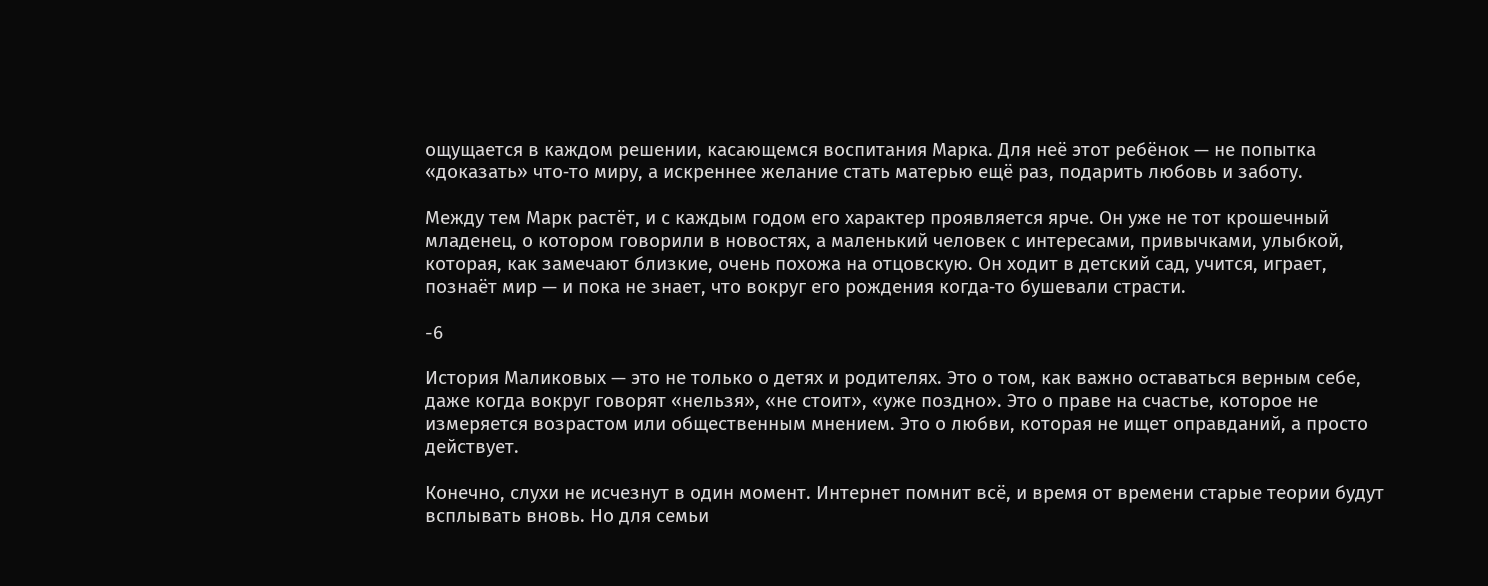ощущается в каждом решении, касающемся воспитания Марка. Для неё этот ребёнок — не попытка «доказать» что‑то миру, а искреннее желание стать матерью ещё раз, подарить любовь и заботу.

Между тем Марк растёт, и с каждым годом его характер проявляется ярче. Он уже не тот крошечный младенец, о котором говорили в новостях, а маленький человек с интересами, привычками, улыбкой, которая, как замечают близкие, очень похожа на отцовскую. Он ходит в детский сад, учится, играет, познаёт мир — и пока не знает, что вокруг его рождения когда‑то бушевали страсти.

-6

История Маликовых — это не только о детях и родителях. Это о том, как важно оставаться верным себе, даже когда вокруг говорят «нельзя», «не стоит», «уже поздно». Это о праве на счастье, которое не измеряется возрастом или общественным мнением. Это о любви, которая не ищет оправданий, а просто действует.

Конечно, слухи не исчезнут в один момент. Интернет помнит всё, и время от времени старые теории будут всплывать вновь. Но для семьи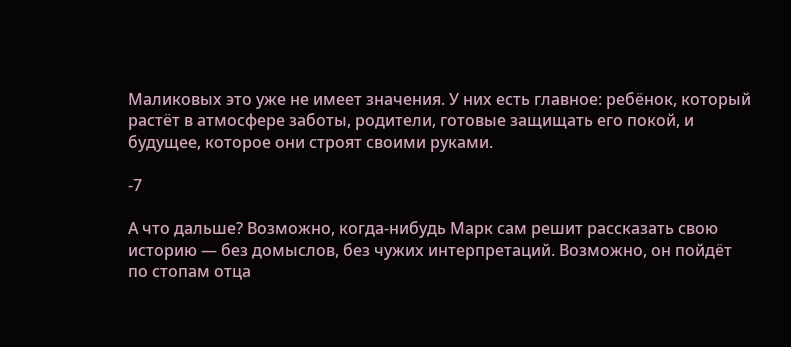Маликовых это уже не имеет значения. У них есть главное: ребёнок, который растёт в атмосфере заботы, родители, готовые защищать его покой, и будущее, которое они строят своими руками.

-7

А что дальше? Возможно, когда‑нибудь Марк сам решит рассказать свою историю — без домыслов, без чужих интерпретаций. Возможно, он пойдёт по стопам отца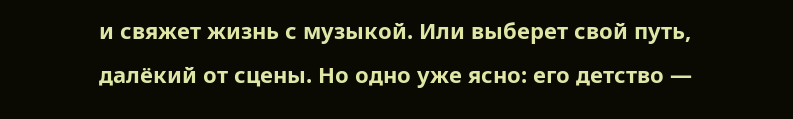и свяжет жизнь с музыкой. Или выберет свой путь, далёкий от сцены. Но одно уже ясно: его детство —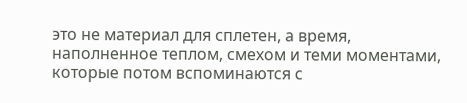это не материал для сплетен, а время, наполненное теплом, смехом и теми моментами, которые потом вспоминаются с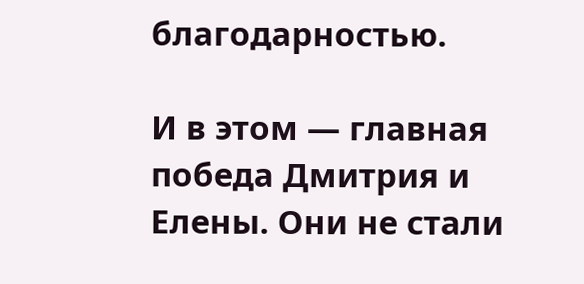благодарностью.

И в этом — главная победа Дмитрия и Елены. Они не стали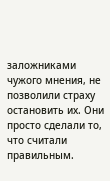заложниками чужого мнения, не позволили страху остановить их. Они просто сделали то, что считали правильным.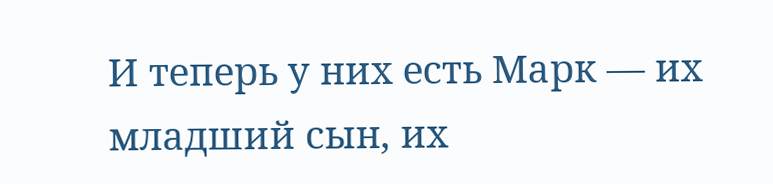И теперь у них есть Марк — их младший сын, их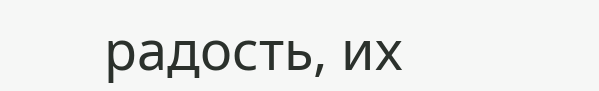радость, их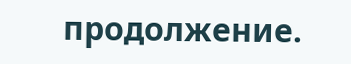продолжение.